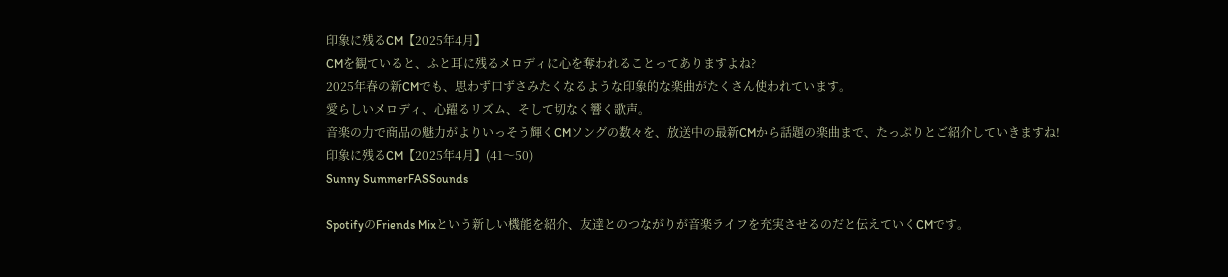印象に残るCM【2025年4月】
CMを観ていると、ふと耳に残るメロディに心を奪われることってありますよね?
2025年春の新CMでも、思わず口ずさみたくなるような印象的な楽曲がたくさん使われています。
愛らしいメロディ、心躍るリズム、そして切なく響く歌声。
音楽の力で商品の魅力がよりいっそう輝くCMソングの数々を、放送中の最新CMから話題の楽曲まで、たっぷりとご紹介していきますね!
印象に残るCM【2025年4月】(41〜50)
Sunny SummerFASSounds

SpotifyのFriends Mixという新しい機能を紹介、友達とのつながりが音楽ライフを充実させるのだと伝えていくCMです。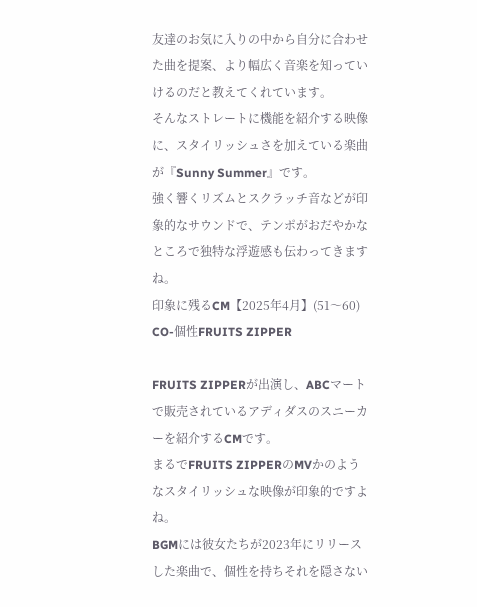友達のお気に入りの中から自分に合わせた曲を提案、より幅広く音楽を知っていけるのだと教えてくれています。
そんなストレートに機能を紹介する映像に、スタイリッシュさを加えている楽曲が『Sunny Summer』です。
強く響くリズムとスクラッチ音などが印象的なサウンドで、テンポがおだやかなところで独特な浮遊感も伝わってきますね。
印象に残るCM【2025年4月】(51〜60)
CO-個性FRUITS ZIPPER

FRUITS ZIPPERが出演し、ABCマートで販売されているアディダスのスニーカーを紹介するCMです。
まるでFRUITS ZIPPERのMVかのようなスタイリッシュな映像が印象的ですよね。
BGMには彼女たちが2023年にリリースした楽曲で、個性を持ちそれを隠さない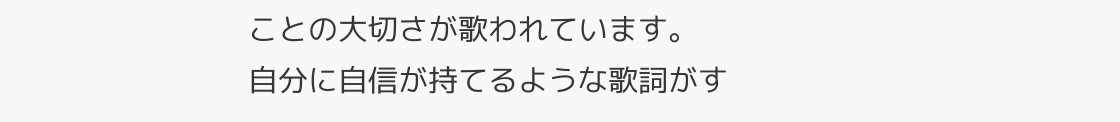ことの大切さが歌われています。
自分に自信が持てるような歌詞がす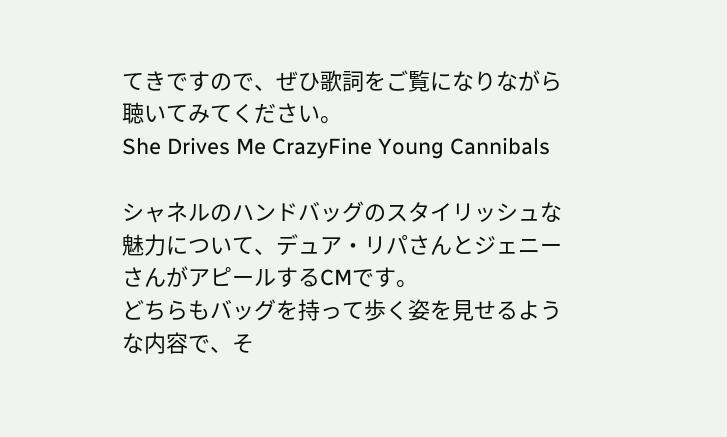てきですので、ぜひ歌詞をご覧になりながら聴いてみてください。
She Drives Me CrazyFine Young Cannibals

シャネルのハンドバッグのスタイリッシュな魅力について、デュア・リパさんとジェニーさんがアピールするCMです。
どちらもバッグを持って歩く姿を見せるような内容で、そ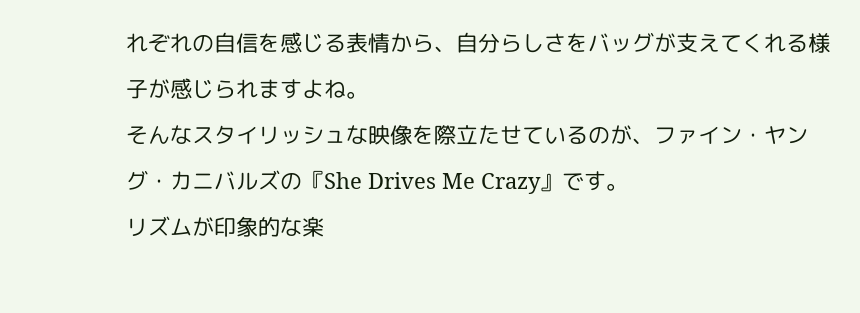れぞれの自信を感じる表情から、自分らしさをバッグが支えてくれる様子が感じられますよね。
そんなスタイリッシュな映像を際立たせているのが、ファイン・ヤング・カニバルズの『She Drives Me Crazy』です。
リズムが印象的な楽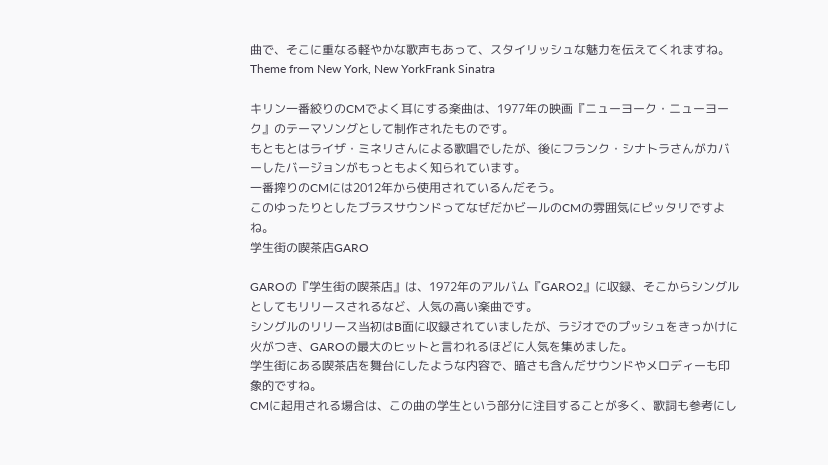曲で、そこに重なる軽やかな歌声もあって、スタイリッシュな魅力を伝えてくれますね。
Theme from New York, New YorkFrank Sinatra

キリン一番絞りのCMでよく耳にする楽曲は、1977年の映画『ニューヨーク・ニューヨーク』のテーマソングとして制作されたものです。
もともとはライザ・ミネリさんによる歌唱でしたが、後にフランク・シナトラさんがカバーしたバージョンがもっともよく知られています。
一番搾りのCMには2012年から使用されているんだそう。
このゆったりとしたブラスサウンドってなぜだかビールのCMの雰囲気にピッタリですよね。
学生街の喫茶店GARO

GAROの『学生街の喫茶店』は、1972年のアルバム『GARO2』に収録、そこからシングルとしてもリリースされるなど、人気の高い楽曲です。
シングルのリリース当初はB面に収録されていましたが、ラジオでのプッシュをきっかけに火がつき、GAROの最大のヒットと言われるほどに人気を集めました。
学生街にある喫茶店を舞台にしたような内容で、暗さも含んだサウンドやメロディーも印象的ですね。
CMに起用される場合は、この曲の学生という部分に注目することが多く、歌詞も参考にし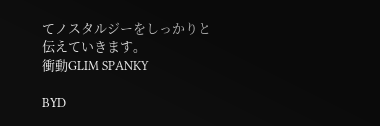てノスタルジーをしっかりと伝えていきます。
衝動GLIM SPANKY

BYD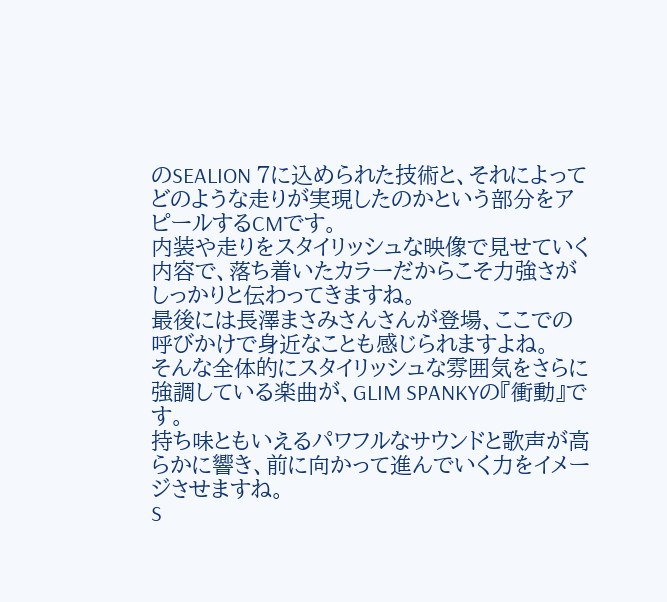のSEALION 7に込められた技術と、それによってどのような走りが実現したのかという部分をアピールするCMです。
内装や走りをスタイリッシュな映像で見せていく内容で、落ち着いたカラーだからこそ力強さがしっかりと伝わってきますね。
最後には長澤まさみさんさんが登場、ここでの呼びかけで身近なことも感じられますよね。
そんな全体的にスタイリッシュな雰囲気をさらに強調している楽曲が、GLIM SPANKYの『衝動』です。
持ち味ともいえるパワフルなサウンドと歌声が高らかに響き、前に向かって進んでいく力をイメージさせますね。
S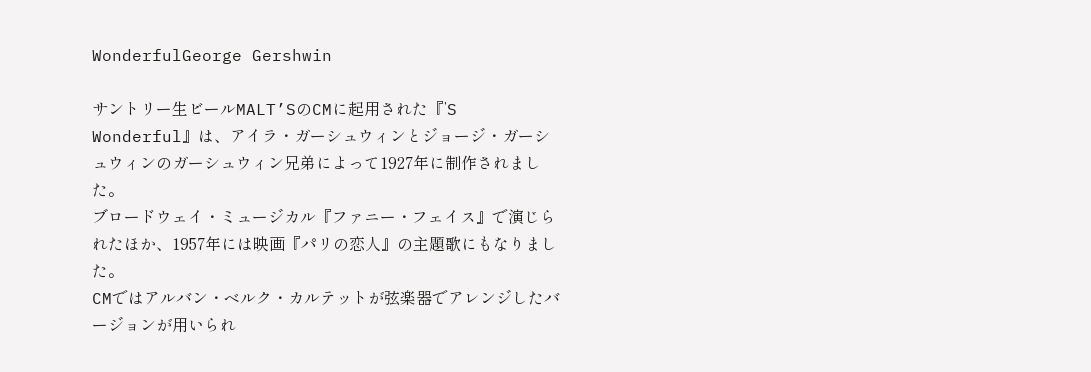WonderfulGeorge Gershwin

サントリー生ビールMALT’SのCMに起用された『’S Wonderful』は、アイラ・ガーシュウィンとジョージ・ガーシュウィンのガーシュウィン兄弟によって1927年に制作されました。
ブロードウェイ・ミュージカル『ファニー・フェイス』で演じられたほか、1957年には映画『パリの恋人』の主題歌にもなりました。
CMではアルバン・ベルク・カルテットが弦楽器でアレンジしたバージョンが用いられ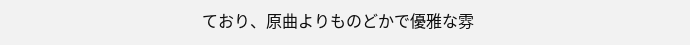ており、原曲よりものどかで優雅な雰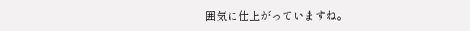囲気に仕上がっていますね。